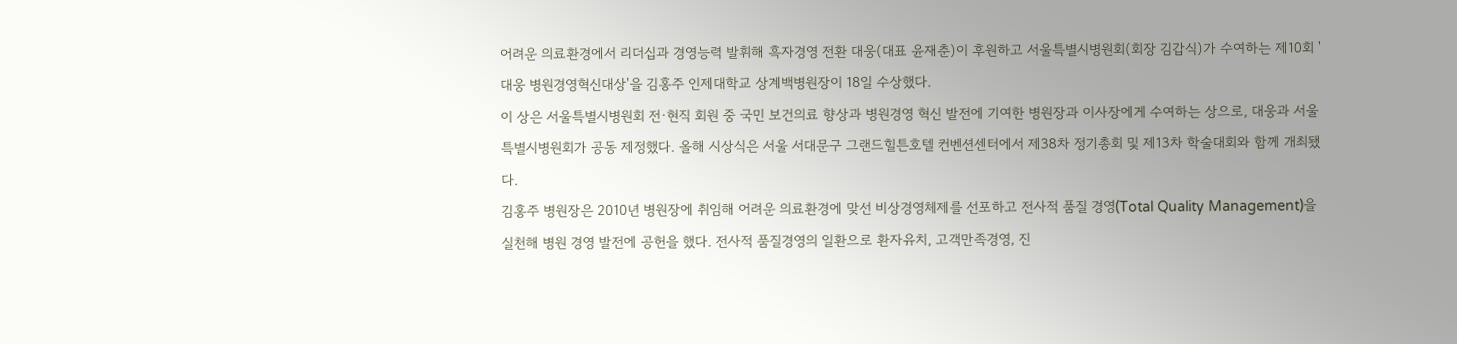어려운 의료환경에서 리더십과 경영능력 발휘해 흑자경영 전환 대웅(대표 윤재춘)이 후원하고 서울특별시병원회(회장 김갑식)가 수여하는 제10회 '대웅 병원경영혁신대상'을 김홍주 인제대학교 상계백병원장이 18일 수상했다.
이 상은 서울특별시병원회 전·현직 회원 중 국민 보건의료 향상과 병원경영 혁신 발전에 기여한 병원장과 이사장에게 수여하는 상으로, 대웅과 서울특별시병원회가 공동 제정했다. 올해 시상식은 서울 서대문구 그랜드힐튼호텔 컨벤션센터에서 제38차 정기총회 및 제13차 학술대회와 함께 개최됐다.
김홍주 병원장은 2010년 병원장에 취임해 어려운 의료환경에 맞선 비상경영체제를 선포하고 전사적 품질 경영(Total Quality Management)을 실천해 병원 경영 발전에 공헌을 했다. 전사적 품질경영의 일환으로 환자유치, 고객만족경영, 진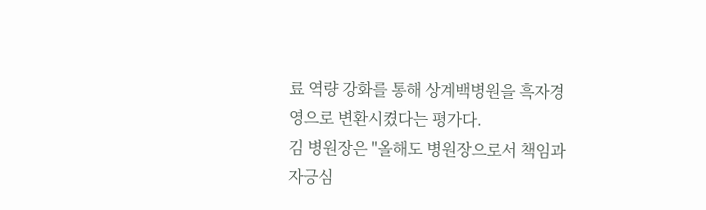료 역량 강화를 통해 상계백병원을 흑자경영으로 변환시켰다는 평가다.
김 병원장은 "올해도 병원장으로서 책임과 자긍심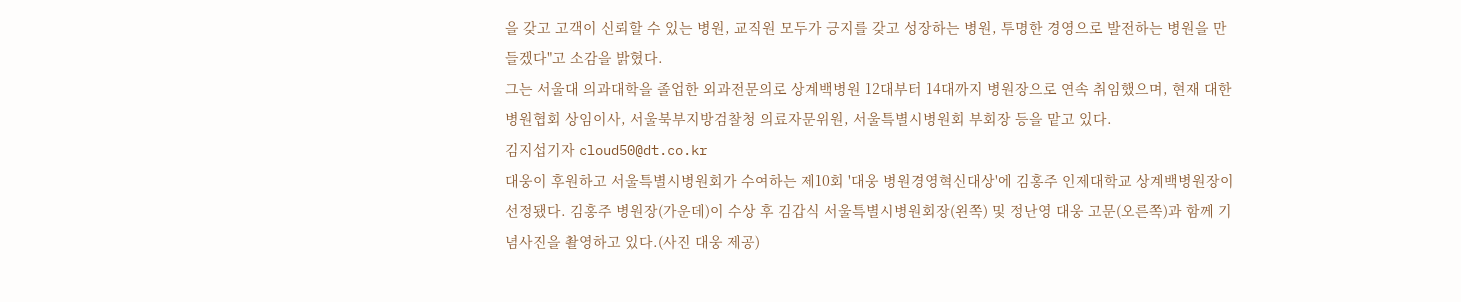을 갖고 고객이 신뢰할 수 있는 병원, 교직원 모두가 긍지를 갖고 성장하는 병원, 투명한 경영으로 발전하는 병원을 만들겠다"고 소감을 밝혔다.
그는 서울대 의과대학을 졸업한 외과전문의로 상계백병원 12대부터 14대까지 병원장으로 연속 취임했으며, 현재 대한병원협회 상임이사, 서울북부지방검찰청 의료자문위원, 서울특별시병원회 부회장 등을 맡고 있다.
김지섭기자 cloud50@dt.co.kr
대웅이 후원하고 서울특별시병원회가 수여하는 제10회 '대웅 병원경영혁신대상'에 김홍주 인제대학교 상계백병원장이 선정됐다. 김홍주 병원장(가운데)이 수상 후 김갑식 서울특별시병원회장(왼쪽) 및 정난영 대웅 고문(오른쪽)과 함께 기념사진을 촬영하고 있다.(사진 대웅 제공)